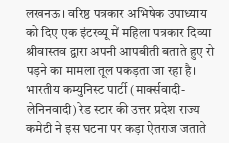लखनऊ। वरिष्ठ पत्रकार अभिषेक उपाध्याय को दिए एक इंटरव्यू में महिला पत्रकार दिव्या श्रीवास्तव द्वारा अपनी आपबीती बताते हुए रो पड़ने का मामला तूल पकड़ता जा रहा है। भारतीय कम्युनिस्ट पार्टी (मार्क्सवादी-लेनिनवादी) रेड स्टार की उत्तर प्रदेश राज्य कमेटी ने इस घटना पर कड़ा ऐतराज जताते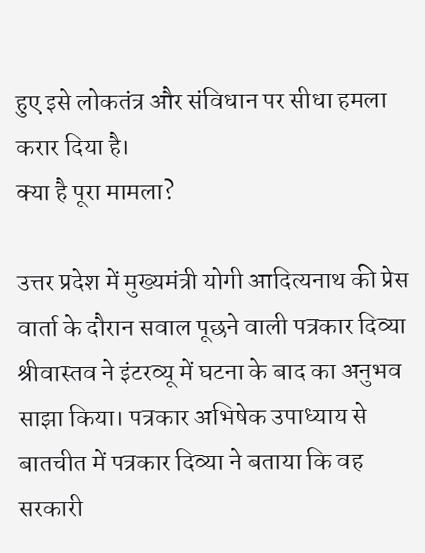हुए इसे लोकतंत्र और संविधान पर सीधा हमला करार दिया है।
क्या है पूरा मामला?

उत्तर प्रदेश में मुख्यमंत्री योगी आदित्यनाथ की प्रेस वार्ता के दौरान सवाल पूछने वाली पत्रकार दिव्या श्रीवास्तव ने इंटरव्यू में घटना के बाद का अनुभव साझा किया। पत्रकार अभिषेक उपाध्याय से बातचीत में पत्रकार दिव्या ने बताया कि वह सरकारी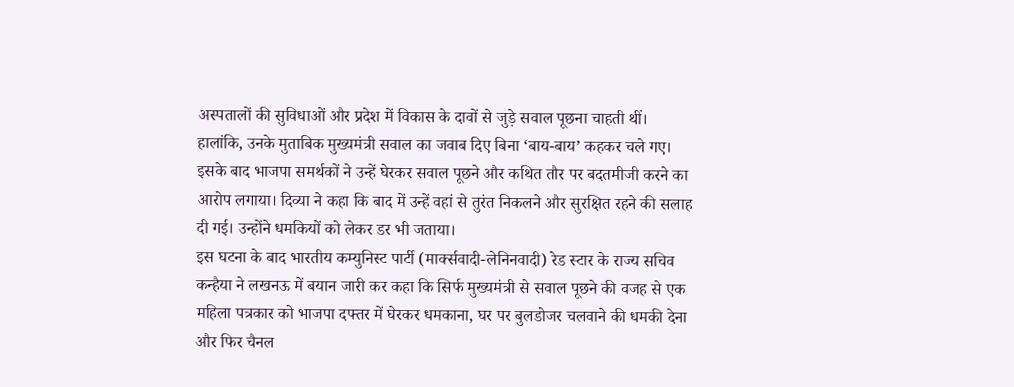अस्पतालों की सुविधाओं और प्रदेश में विकास के दावों से जुड़े सवाल पूछना चाहती थीं। हालांकि, उनके मुताबिक मुख्यमंत्री सवाल का जवाब दिए बिना ‘बाय-बाय’ कहकर चले गए। इसके बाद भाजपा समर्थकों ने उन्हें घेरकर सवाल पूछने और कथित तौर पर बदतमीजी करने का आरोप लगाया। दिव्या ने कहा कि बाद में उन्हें वहां से तुरंत निकलने और सुरक्षित रहने की सलाह दी गई। उन्होंने धमकियों को लेकर डर भी जताया।
इस घटना के बाद भारतीय कम्युनिस्ट पार्टी (मार्क्सवादी-लेनिनवादी) रेड स्टार के राज्य सचिव कन्हैया ने लखनऊ में बयान जारी कर कहा कि सिर्फ मुख्यमंत्री से सवाल पूछने की वजह से एक महिला पत्रकार को भाजपा दफ्तर में घेरकर धमकाना, घर पर बुलडोजर चलवाने की धमकी देना और फिर चैनल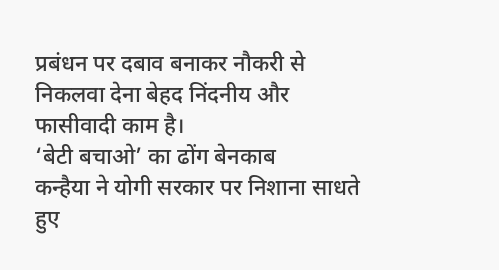प्रबंधन पर दबाव बनाकर नौकरी से निकलवा देना बेहद निंदनीय और फासीवादी काम है।
‘बेटी बचाओ’ का ढोंग बेनकाब
कन्हैया ने योगी सरकार पर निशाना साधते हुए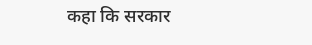कहा कि सरकार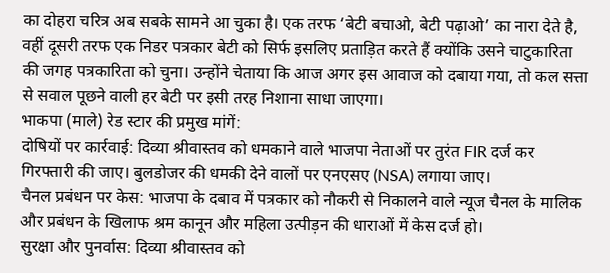का दोहरा चरित्र अब सबके सामने आ चुका है। एक तरफ ‘बेटी बचाओ, बेटी पढ़ाओ’ का नारा देते है, वहीं दूसरी तरफ एक निडर पत्रकार बेटी को सिर्फ इसलिए प्रताड़ित करते हैं क्योंकि उसने चाटुकारिता की जगह पत्रकारिता को चुना। उन्होंने चेताया कि आज अगर इस आवाज को दबाया गया, तो कल सत्ता से सवाल पूछने वाली हर बेटी पर इसी तरह निशाना साधा जाएगा।
भाकपा (माले) रेड स्टार की प्रमुख मांगें:
दोषियों पर कार्रवाई: दिव्या श्रीवास्तव को धमकाने वाले भाजपा नेताओं पर तुरंत FIR दर्ज कर गिरफ्तारी की जाए। बुलडोजर की धमकी देने वालों पर एनएसए (NSA) लगाया जाए।
चैनल प्रबंधन पर केस: भाजपा के दबाव में पत्रकार को नौकरी से निकालने वाले न्यूज चैनल के मालिक और प्रबंधन के खिलाफ श्रम कानून और महिला उत्पीड़न की धाराओं में केस दर्ज हो।
सुरक्षा और पुनर्वास: दिव्या श्रीवास्तव को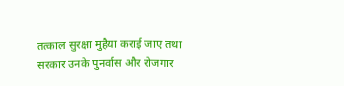तत्काल सुरक्षा मुहैया कराई जाए तथा सरकार उनके पुनर्वास और रोजगार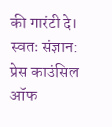की गारंटी दे।
स्वतः संज्ञान: प्रेस काउंसिल ऑफ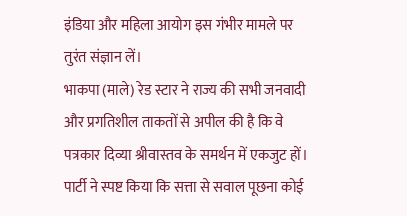इंडिया और महिला आयोग इस गंभीर मामले पर तुरंत संज्ञान लें।
भाकपा (माले) रेड स्टार ने राज्य की सभी जनवादी और प्रगतिशील ताकतों से अपील की है कि वे पत्रकार दिव्या श्रीवास्तव के समर्थन में एकजुट हों। पार्टी ने स्पष्ट किया कि सत्ता से सवाल पूछना कोई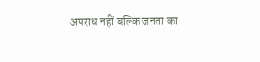अपराध नहीं बल्कि जनता का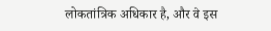लोकतांत्रिक अधिकार है, और वे इस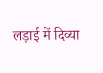लड़ाई में दिव्या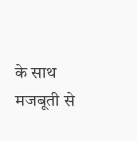के साथ मजबूती से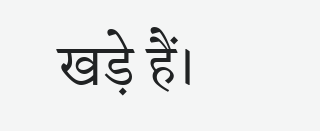खड़े हैं।